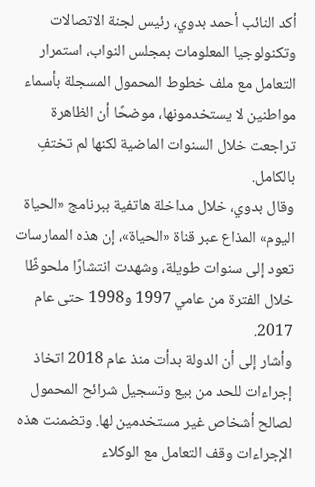أكد النائب أحمد بدوي، رئيس لجنة الاتصالات وتكنولوجيا المعلومات بمجلس النواب، استمرار التعامل مع ملف خطوط المحمول المسجلة بأسماء مواطنين لا يستخدمونها، موضحًا أن الظاهرة تراجعت خلال السنوات الماضية لكنها لم تختفِ بالكامل.
وقال بدوي، خلال مداخلة هاتفية ببرنامج «الحياة اليوم» المذاع عبر قناة «الحياة»، إن هذه الممارسات تعود إلى سنوات طويلة، وشهدت انتشارًا ملحوظًا خلال الفترة من عامي 1997 و1998 حتى عام 2017.
وأشار إلى أن الدولة بدأت منذ عام 2018 اتخاذ إجراءات للحد من بيع وتسجيل شرائح المحمول لصالح أشخاص غير مستخدمين لها. وتضمنت هذه الإجراءات وقف التعامل مع الوكلاء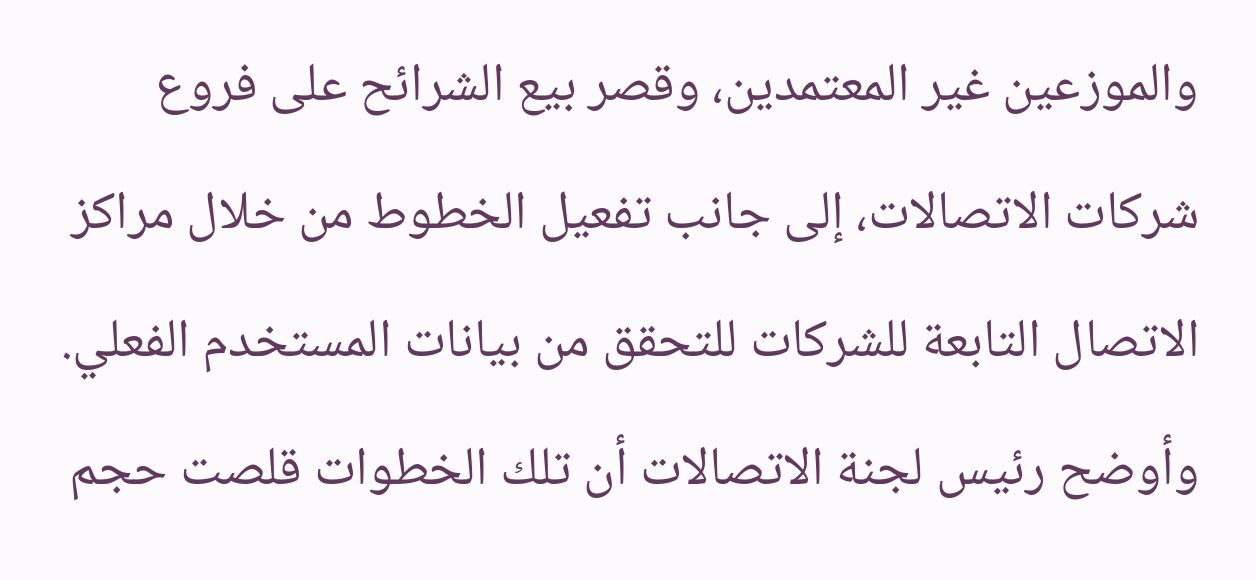والموزعين غير المعتمدين، وقصر بيع الشرائح على فروع شركات الاتصالات، إلى جانب تفعيل الخطوط من خلال مراكز الاتصال التابعة للشركات للتحقق من بيانات المستخدم الفعلي.
وأوضح رئيس لجنة الاتصالات أن تلك الخطوات قلصت حجم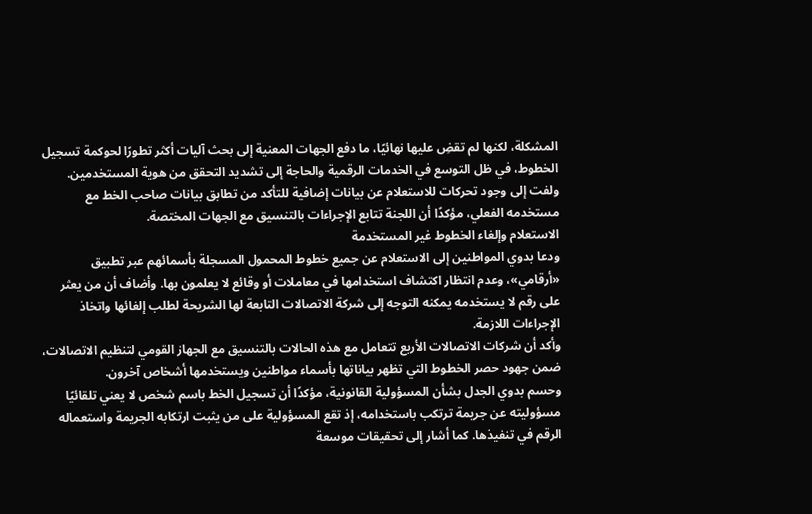المشكلة، لكنها لم تقضِ عليها نهائيًا، ما دفع الجهات المعنية إلى بحث آليات أكثر تطورًا لحوكمة تسجيل الخطوط، في ظل التوسع في الخدمات الرقمية والحاجة إلى تشديد التحقق من هوية المستخدمين.
ولفت إلى وجود تحركات للاستعلام عن بيانات إضافية للتأكد من تطابق بيانات صاحب الخط مع مستخدمه الفعلي، مؤكدًا أن اللجنة تتابع الإجراءات بالتنسيق مع الجهات المختصة.
الاستعلام وإلغاء الخطوط غير المستخدمة
ودعا بدوي المواطنين إلى الاستعلام عن جميع خطوط المحمول المسجلة بأسمائهم عبر تطبيق «أرقامي»، وعدم انتظار اكتشاف استخدامها في معاملات أو وقائع لا يعلمون بها. وأضاف أن من يعثر على رقم لا يستخدمه يمكنه التوجه إلى شركة الاتصالات التابعة لها الشريحة لطلب إلغائها واتخاذ الإجراءات اللازمة.
وأكد أن شركات الاتصالات الأربع تتعامل مع هذه الحالات بالتنسيق مع الجهاز القومي لتنظيم الاتصالات، ضمن جهود حصر الخطوط التي تظهر بياناتها بأسماء مواطنين ويستخدمها أشخاص آخرون.
وحسم بدوي الجدل بشأن المسؤولية القانونية، مؤكدًا أن تسجيل الخط باسم شخص لا يعني تلقائيًا مسؤوليته عن جريمة ترتكب باستخدامه، إذ تقع المسؤولية على من يثبت ارتكابه الجريمة واستعماله الرقم في تنفيذها. كما أشار إلى تحقيقات موسعة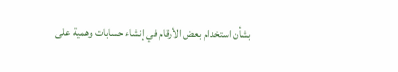بشأن استخدام بعض الأرقام في إنشاء حسابات وهمية على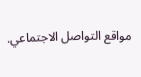مواقع التواصل الاجتماعي.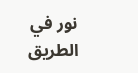نور في الطريق